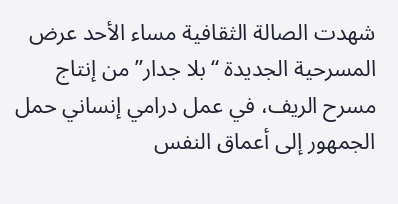شهدت الصالة الثقافية مساء الأحد عرض المسرحية الجديدة “بلا جدار” من إنتاج مسرح الريف، في عمل درامي إنساني حمل الجمهور إلى أعماق النفس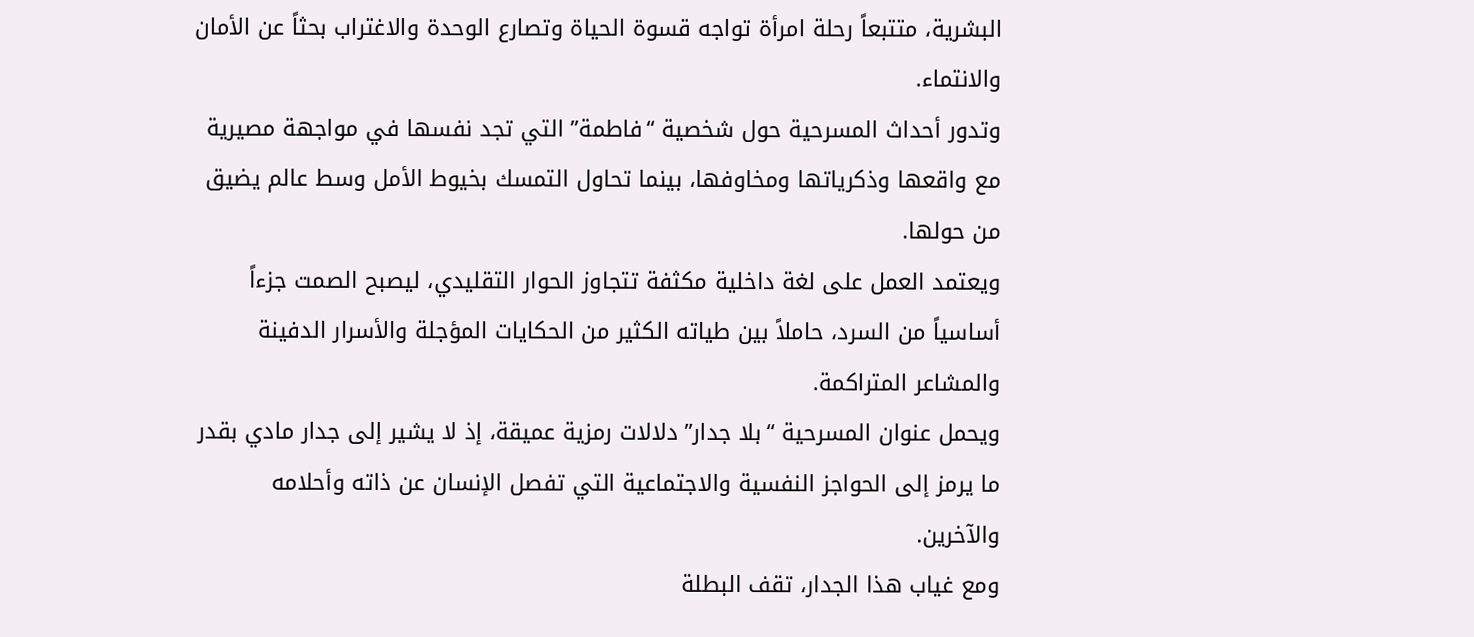البشرية، متتبعاً رحلة امرأة تواجه قسوة الحياة وتصارع الوحدة والاغتراب بحثاً عن الأمان والانتماء.
وتدور أحداث المسرحية حول شخصية “فاطمة” التي تجد نفسها في مواجهة مصيرية مع واقعها وذكرياتها ومخاوفها، بينما تحاول التمسك بخيوط الأمل وسط عالم يضيق من حولها.
ويعتمد العمل على لغة داخلية مكثفة تتجاوز الحوار التقليدي، ليصبح الصمت جزءاً أساسياً من السرد، حاملاً بين طياته الكثير من الحكايات المؤجلة والأسرار الدفينة والمشاعر المتراكمة.
ويحمل عنوان المسرحية “بلا جدار” دلالات رمزية عميقة، إذ لا يشير إلى جدار مادي بقدر ما يرمز إلى الحواجز النفسية والاجتماعية التي تفصل الإنسان عن ذاته وأحلامه والآخرين.
ومع غياب هذا الجدار، تقف البطلة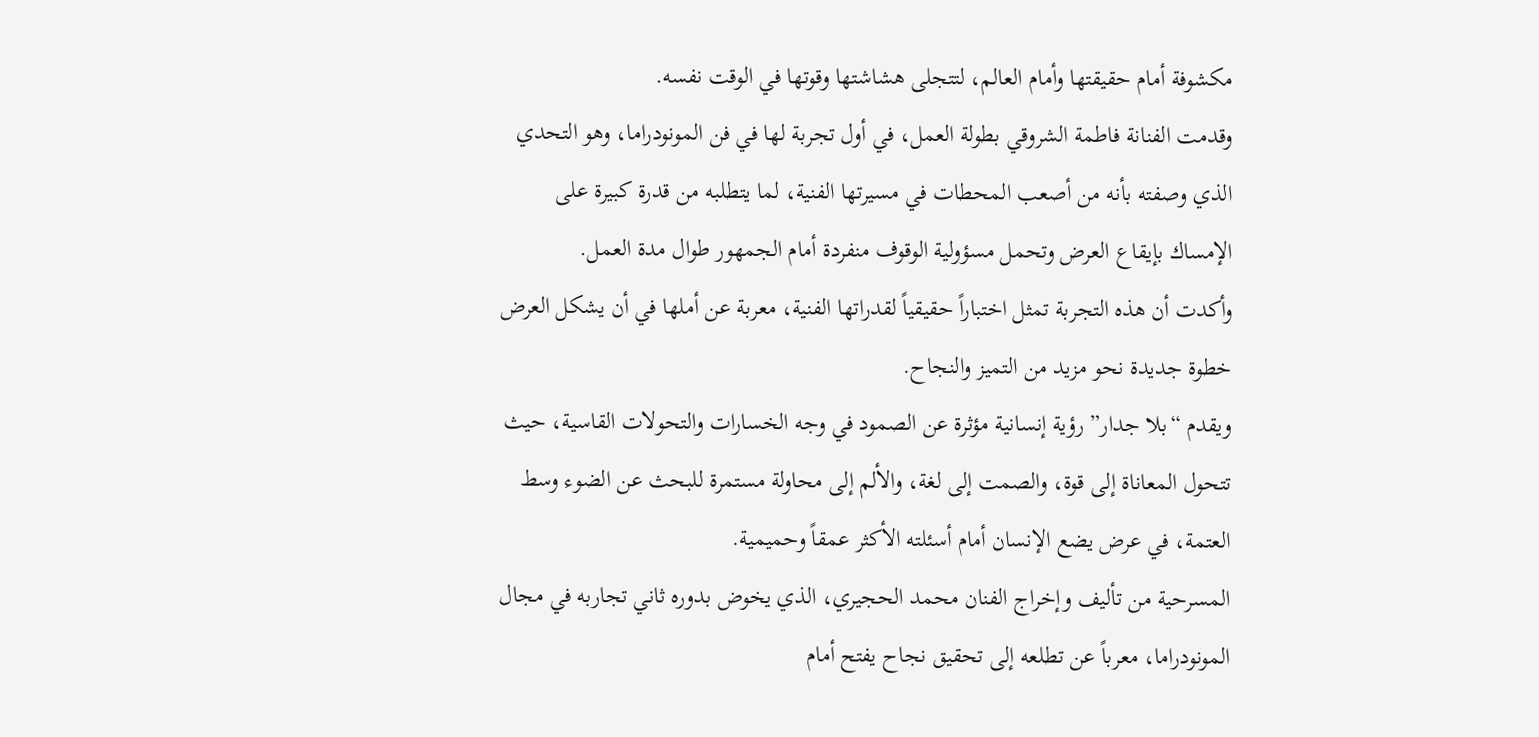مكشوفة أمام حقيقتها وأمام العالم، لتتجلى هشاشتها وقوتها في الوقت نفسه.
وقدمت الفنانة فاطمة الشروقي بطولة العمل، في أول تجربة لها في فن المونودراما، وهو التحدي الذي وصفته بأنه من أصعب المحطات في مسيرتها الفنية، لما يتطلبه من قدرة كبيرة على الإمساك بإيقاع العرض وتحمل مسؤولية الوقوف منفردة أمام الجمهور طوال مدة العمل.
وأكدت أن هذه التجربة تمثل اختباراً حقيقياً لقدراتها الفنية، معربة عن أملها في أن يشكل العرض خطوة جديدة نحو مزيد من التميز والنجاح.
ويقدم “بلا جدار” رؤية إنسانية مؤثرة عن الصمود في وجه الخسارات والتحولات القاسية، حيث تتحول المعاناة إلى قوة، والصمت إلى لغة، والألم إلى محاولة مستمرة للبحث عن الضوء وسط العتمة، في عرض يضع الإنسان أمام أسئلته الأكثر عمقاً وحميمية.
المسرحية من تأليف وإخراج الفنان محمد الحجيري، الذي يخوض بدوره ثاني تجاربه في مجال المونودراما، معرباً عن تطلعه إلى تحقيق نجاح يفتح أمام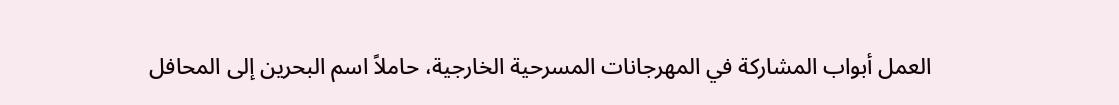العمل أبواب المشاركة في المهرجانات المسرحية الخارجية، حاملاً اسم البحرين إلى المحافل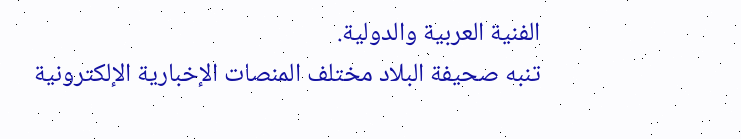الفنية العربية والدولية.
تنبه صحيفة البلاد مختلف المنصات الإخبارية الإلكترونية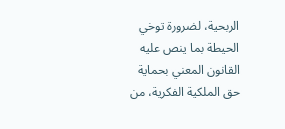الربحية، لضرورة توخي الحيطة بما ينص عليه القانون المعني بحماية حق الملكية الفكرية، من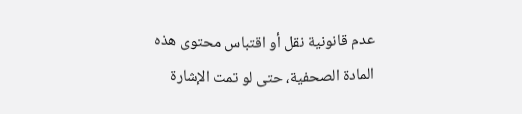عدم قانونية نقل أو اقتباس محتوى هذه المادة الصحفية، حتى لو تمت الإشارة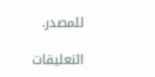للمصدر.

التعليقات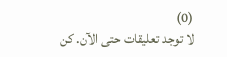(0)
لا توجد تعليقات حتى الآن. كن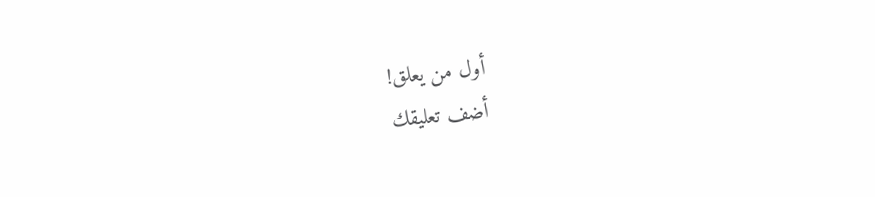أول من يعلق!
أضف تعليقك